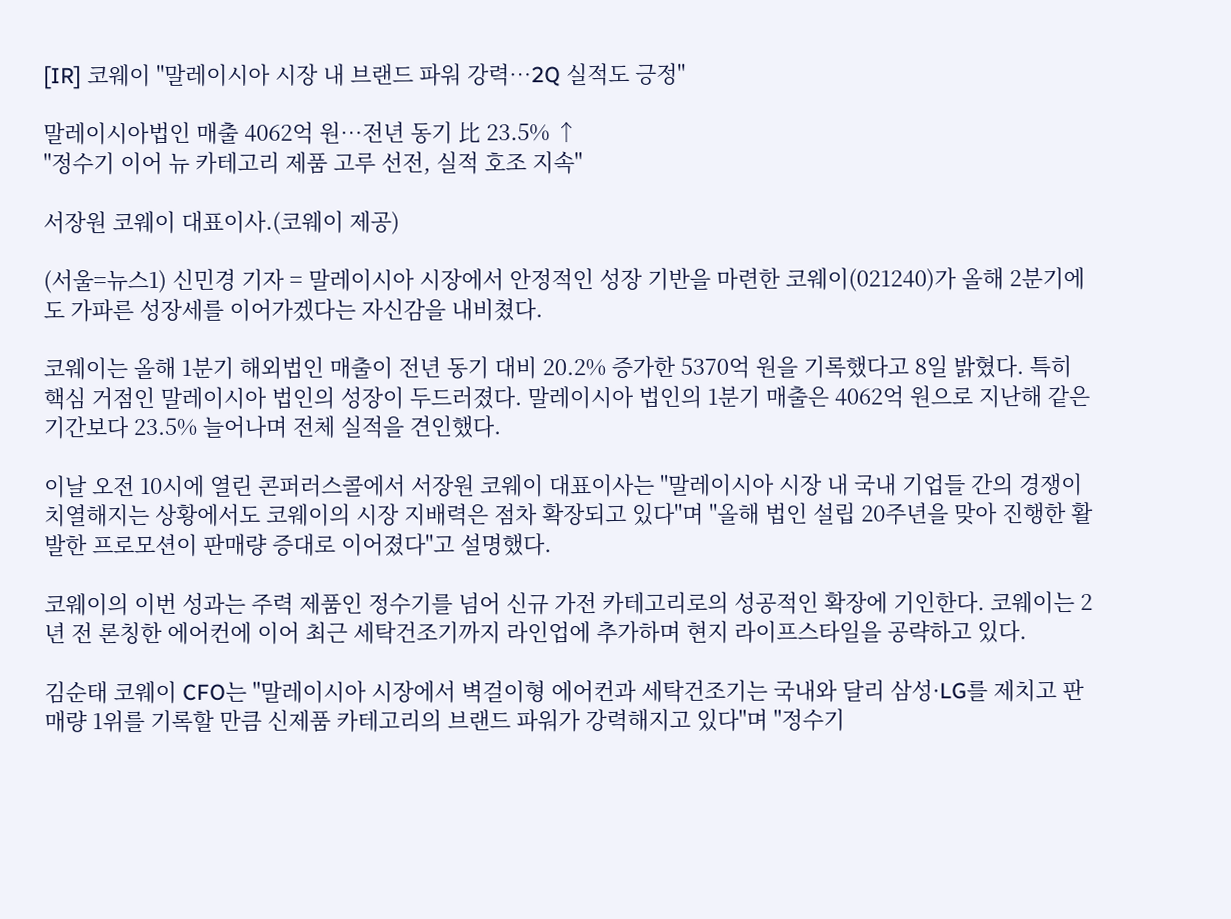[IR] 코웨이 "말레이시아 시장 내 브랜드 파워 강력…2Q 실적도 긍정"

말레이시아법인 매출 4062억 원…전년 동기 比 23.5% ↑
"정수기 이어 뉴 카테고리 제품 고루 선전, 실적 호조 지속"

서장원 코웨이 대표이사.(코웨이 제공)

(서울=뉴스1) 신민경 기자 = 말레이시아 시장에서 안정적인 성장 기반을 마련한 코웨이(021240)가 올해 2분기에도 가파른 성장세를 이어가겠다는 자신감을 내비쳤다.

코웨이는 올해 1분기 해외법인 매출이 전년 동기 대비 20.2% 증가한 5370억 원을 기록했다고 8일 밝혔다. 특히 핵심 거점인 말레이시아 법인의 성장이 두드러졌다. 말레이시아 법인의 1분기 매출은 4062억 원으로 지난해 같은 기간보다 23.5% 늘어나며 전체 실적을 견인했다.

이날 오전 10시에 열린 콘퍼러스콜에서 서장원 코웨이 대표이사는 "말레이시아 시장 내 국내 기업들 간의 경쟁이 치열해지는 상황에서도 코웨이의 시장 지배력은 점차 확장되고 있다"며 "올해 법인 설립 20주년을 맞아 진행한 활발한 프로모션이 판매량 증대로 이어졌다"고 설명했다.

코웨이의 이번 성과는 주력 제품인 정수기를 넘어 신규 가전 카테고리로의 성공적인 확장에 기인한다. 코웨이는 2년 전 론칭한 에어컨에 이어 최근 세탁건조기까지 라인업에 추가하며 현지 라이프스타일을 공략하고 있다.

김순태 코웨이 CFO는 "말레이시아 시장에서 벽걸이형 에어컨과 세탁건조기는 국내와 달리 삼성·LG를 제치고 판매량 1위를 기록할 만큼 신제품 카테고리의 브랜드 파워가 강력해지고 있다"며 "정수기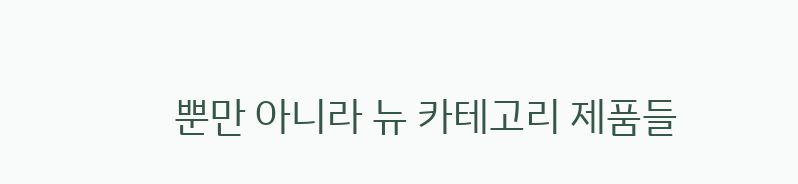뿐만 아니라 뉴 카테고리 제품들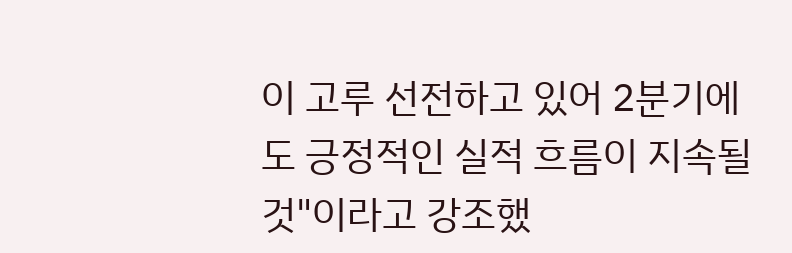이 고루 선전하고 있어 2분기에도 긍정적인 실적 흐름이 지속될 것"이라고 강조했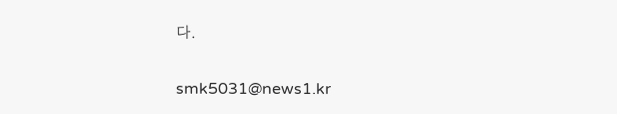다.

smk5031@news1.kr